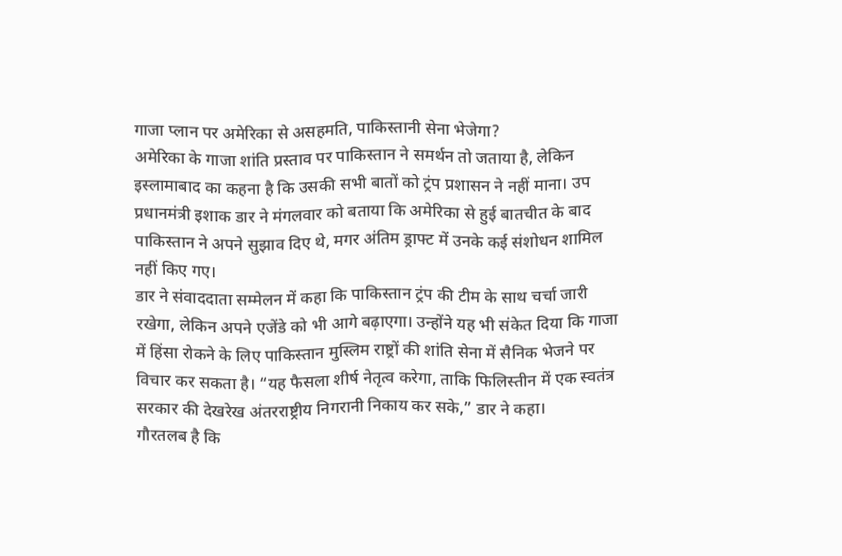गाजा प्लान पर अमेरिका से असहमति, पाकिस्तानी सेना भेजेगा?
अमेरिका के गाजा शांति प्रस्ताव पर पाकिस्तान ने समर्थन तो जताया है, लेकिन इस्लामाबाद का कहना है कि उसकी सभी बातों को ट्रंप प्रशासन ने नहीं माना। उप प्रधानमंत्री इशाक डार ने मंगलवार को बताया कि अमेरिका से हुई बातचीत के बाद पाकिस्तान ने अपने सुझाव दिए थे, मगर अंतिम ड्राफ्ट में उनके कई संशोधन शामिल नहीं किए गए।
डार ने संवाददाता सम्मेलन में कहा कि पाकिस्तान ट्रंप की टीम के साथ चर्चा जारी रखेगा, लेकिन अपने एजेंडे को भी आगे बढ़ाएगा। उन्होंने यह भी संकेत दिया कि गाजा में हिंसा रोकने के लिए पाकिस्तान मुस्लिम राष्ट्रों की शांति सेना में सैनिक भेजने पर विचार कर सकता है। “यह फैसला शीर्ष नेतृत्व करेगा, ताकि फिलिस्तीन में एक स्वतंत्र सरकार की देखरेख अंतरराष्ट्रीय निगरानी निकाय कर सके,” डार ने कहा।
गौरतलब है कि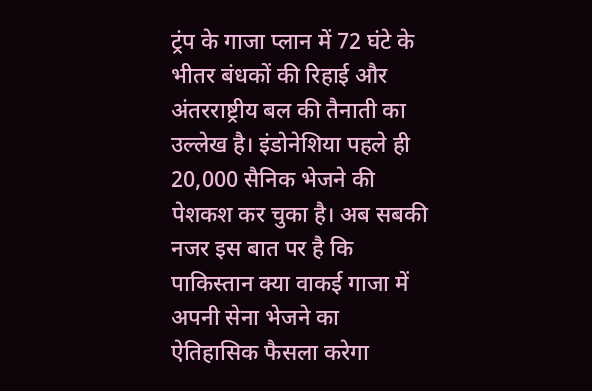ट्रंप के गाजा प्लान में 72 घंटे के भीतर बंधकों की रिहाई और अंतरराष्ट्रीय बल की तैनाती का उल्लेख है। इंडोनेशिया पहले ही 20,000 सैनिक भेजने की पेशकश कर चुका है। अब सबकी नजर इस बात पर है कि पाकिस्तान क्या वाकई गाजा में अपनी सेना भेजने का ऐतिहासिक फैसला करेगा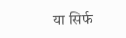या सिर्फ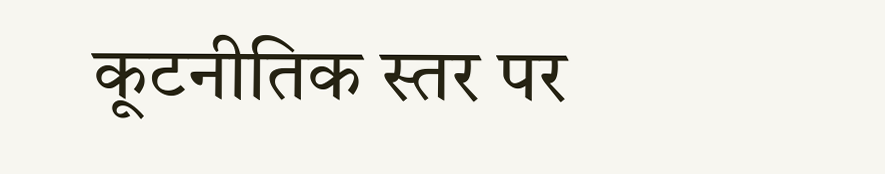कूटनीतिक स्तर पर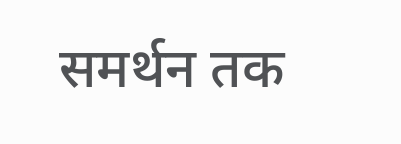समर्थन तक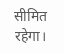सीमित रहेगा।